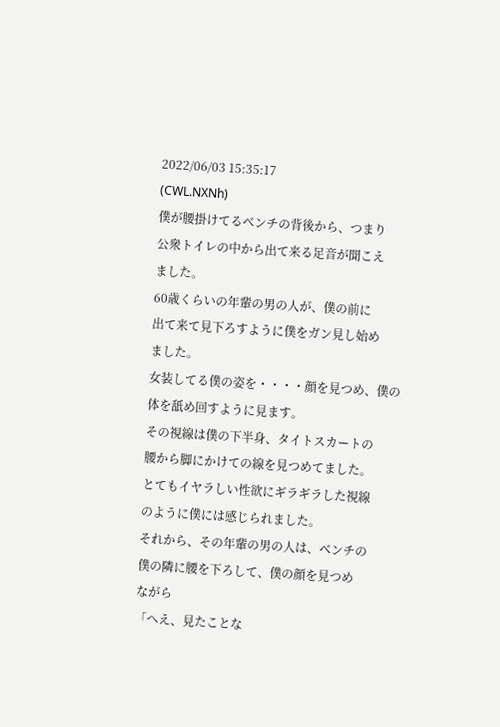2022/06/03 15:35:17
(CWL.NXNh)
僕が腰掛けてるベンチの背後から、つまり
公衆トイレの中から出て来る足音が聞こえ
ました。
60歳くらいの年輩の男の人が、僕の前に
出て来て見下ろすように僕をガン見し始め
ました。
女装してる僕の姿を・・・・顔を見つめ、僕の
体を舐め回すように見ます。
その視線は僕の下半身、タイトスカートの
腰から脚にかけての線を見つめてました。
とてもイヤラしい性欲にギラギラした視線
のように僕には感じられました。
それから、その年輩の男の人は、ベンチの
僕の隣に腰を下ろして、僕の顔を見つめ
ながら
「へえ、見たことな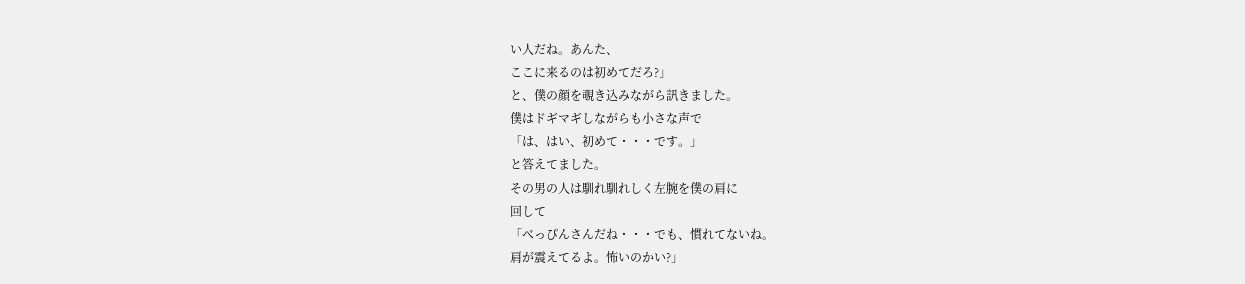い人だね。あんた、
ここに来るのは初めてだろ?」
と、僕の顔を覗き込みながら訊きました。
僕はドギマギしながらも小さな声で
「は、はい、初めて・・・です。」
と答えてました。
その男の人は馴れ馴れしく左腕を僕の肩に
回して
「べっぴんさんだね・・・でも、慣れてないね。
肩が震えてるよ。怖いのかい?」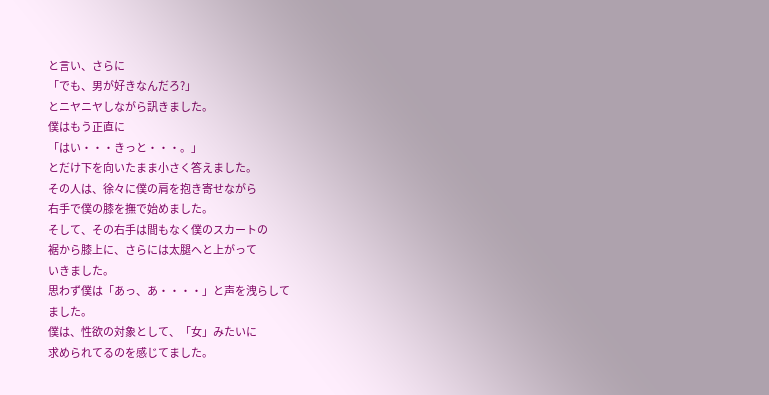と言い、さらに
「でも、男が好きなんだろ?」
とニヤニヤしながら訊きました。
僕はもう正直に
「はい・・・きっと・・・。」
とだけ下を向いたまま小さく答えました。
その人は、徐々に僕の肩を抱き寄せながら
右手で僕の膝を撫で始めました。
そして、その右手は間もなく僕のスカートの
裾から膝上に、さらには太腿へと上がって
いきました。
思わず僕は「あっ、あ・・・・」と声を洩らして
ました。
僕は、性欲の対象として、「女」みたいに
求められてるのを感じてました。